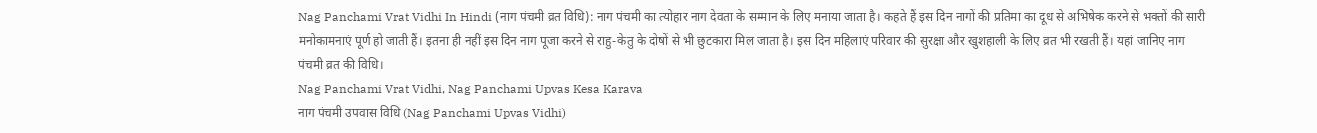Nag Panchami Vrat Vidhi In Hindi (नाग पंचमी व्रत विधि): नाग पंचमी का त्योहार नाग देवता के सम्मान के लिए मनाया जाता है। कहते हैं इस दिन नागों की प्रतिमा का दूध से अभिषेक करने से भक्तों की सारी मनोकामनाएं पूर्ण हो जाती हैं। इतना ही नहीं इस दिन नाग पूजा करने से राहु-केतु के दोषों से भी छुटकारा मिल जाता है। इस दिन महिलाएं परिवार की सुरक्षा और खुशहाली के लिए व्रत भी रखती हैं। यहां जानिए नाग पंचमी व्रत की विधि।
Nag Panchami Vrat Vidhi, Nag Panchami Upvas Kesa Karava
नाग पंचमी उपवास विधि (Nag Panchami Upvas Vidhi)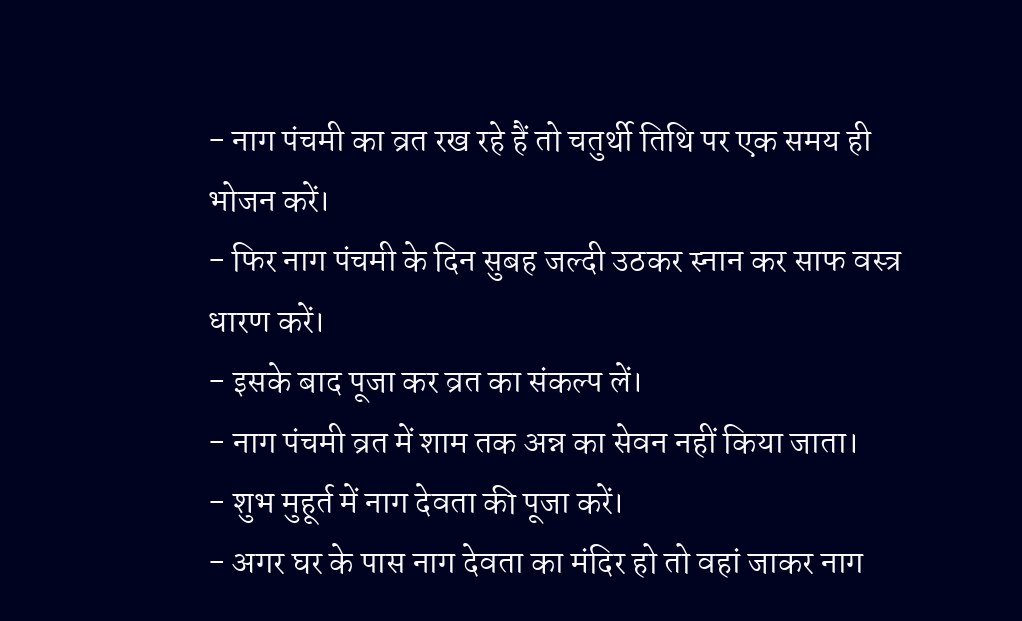- नाग पंचमी का व्रत रख रहे हैं तो चतुर्थी तिथि पर एक समय ही भोजन करें।
- फिर नाग पंचमी के दिन सुबह जल्दी उठकर स्नान कर साफ वस्त्र धारण करें।
- इसके बाद पूजा कर व्रत का संकल्प लें।
- नाग पंचमी व्रत में शाम तक अन्न का सेवन नहीं किया जाता।
- शुभ मुहूर्त में नाग देवता की पूजा करें।
- अगर घर के पास नाग देवता का मंदिर हो तो वहां जाकर नाग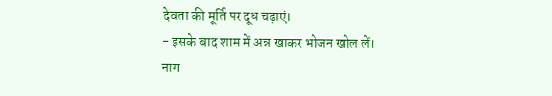देवता की मूर्ति पर दूध चढ़ाएं।
- इसके बाद शाम में अन्न खाकर भोजन खोल लें।
नाग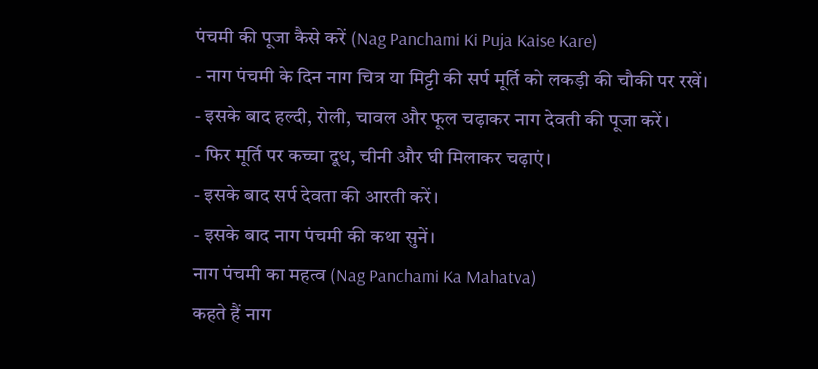पंचमी की पूजा कैसे करें (Nag Panchami Ki Puja Kaise Kare)
- नाग पंचमी के दिन नाग चित्र या मिट्टी की सर्प मूर्ति को लकड़ी की चौकी पर रखें।
- इसके बाद हल्दी, रोली, चावल और फूल चढ़ाकर नाग देवती की पूजा करें।
- फिर मूर्ति पर कच्चा दूध, चीनी और घी मिलाकर चढ़ाएं।
- इसके बाद सर्प देवता की आरती करें।
- इसके बाद नाग पंचमी की कथा सुनें।
नाग पंचमी का महत्व (Nag Panchami Ka Mahatva)
कहते हैं नाग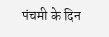पंचमी के दिन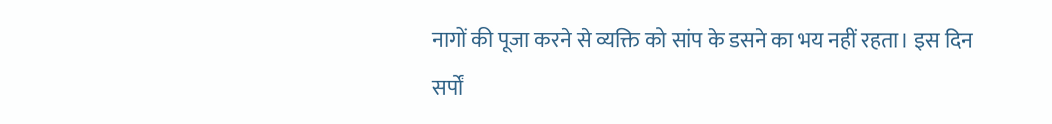नागों की पूजा करने से व्यक्ति को सांप के डसने का भय नहीं रहता। इस दिन सर्पों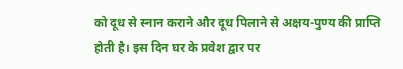को दूध से स्नान कराने और दूध पिलाने से अक्षय-पुण्य की प्राप्ति होती है। इस दिन घर के प्रवेश द्वार पर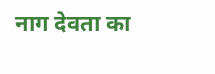नाग देवता का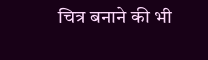चित्र बनाने की भी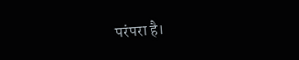परंपरा है।